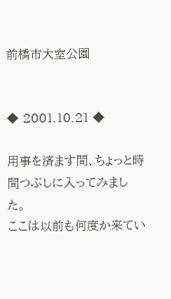前橋市大室公園


◆ 2001.10.21 ◆

用事を済ます間、ちょっと時間つぶしに入ってみました。
ここは以前も何度か来てい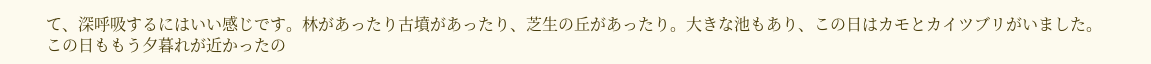て、深呼吸するにはいい感じです。林があったり古墳があったり、芝生の丘があったり。大きな池もあり、この日はカモとカイツブリがいました。
この日ももう夕暮れが近かったの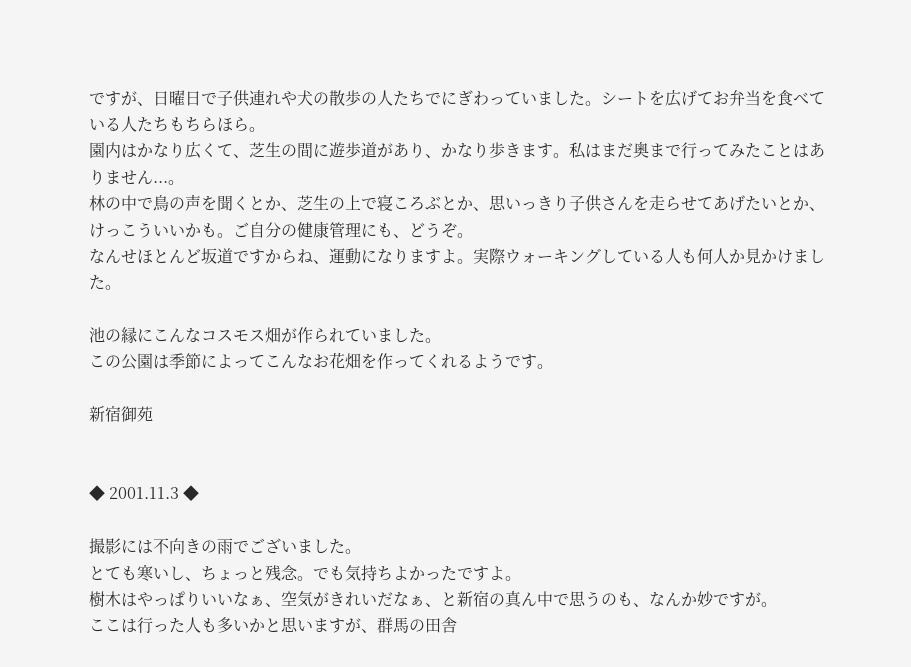ですが、日曜日で子供連れや犬の散歩の人たちでにぎわっていました。シートを広げてお弁当を食べている人たちもちらほら。
園内はかなり広くて、芝生の間に遊歩道があり、かなり歩きます。私はまだ奥まで行ってみたことはありません...。
林の中で鳥の声を聞くとか、芝生の上で寝ころぶとか、思いっきり子供さんを走らせてあげたいとか、けっこういいかも。ご自分の健康管理にも、どうぞ。
なんせほとんど坂道ですからね、運動になりますよ。実際ウォーキングしている人も何人か見かけました。

池の縁にこんなコスモス畑が作られていました。
この公園は季節によってこんなお花畑を作ってくれるようです。

新宿御苑


◆ 2001.11.3 ◆

撮影には不向きの雨でございました。
とても寒いし、ちょっと残念。でも気持ちよかったですよ。
樹木はやっぱりいいなぁ、空気がきれいだなぁ、と新宿の真ん中で思うのも、なんか妙ですが。
ここは行った人も多いかと思いますが、群馬の田舎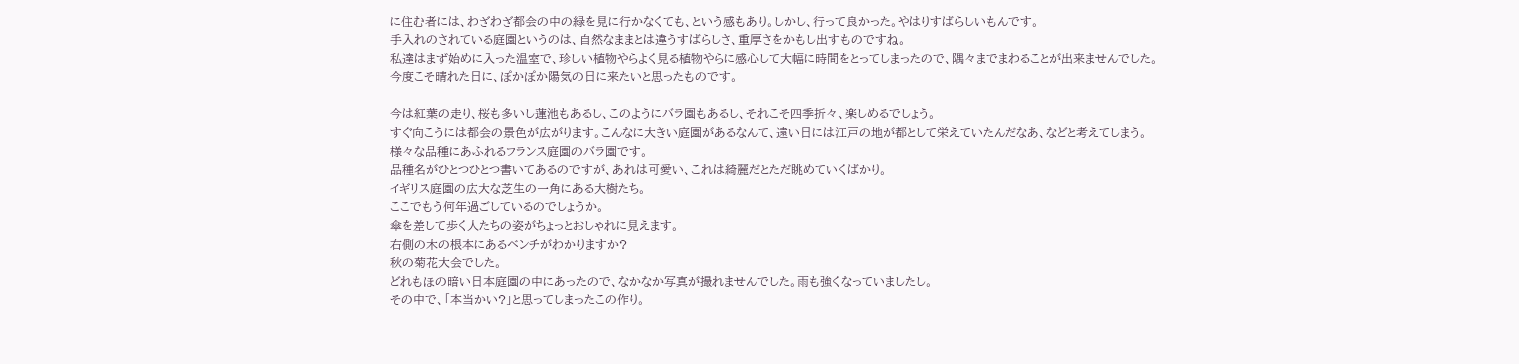に住む者には、わざわざ都会の中の緑を見に行かなくても、という感もあり。しかし、行って良かった。やはりすばらしいもんです。
手入れのされている庭園というのは、自然なままとは違うすばらしさ、重厚さをかもし出すものですね。
私達はまず始めに入った温室で、珍しい植物やらよく見る植物やらに感心して大幅に時間をとってしまったので、隅々までまわることが出来ませんでした。
今度こそ晴れた日に、ぽかぽか陽気の日に来たいと思ったものです。

今は紅葉の走り、桜も多いし蓮池もあるし、このようにバラ園もあるし、それこそ四季折々、楽しめるでしょう。
すぐ向こうには都会の景色が広がります。こんなに大きい庭園があるなんて、遠い日には江戸の地が都として栄えていたんだなあ、などと考えてしまう。
様々な品種にあふれるフランス庭園のバラ園です。
品種名がひとつひとつ書いてあるのですが、あれは可愛い、これは綺麗だとただ眺めていくばかり。
イギリス庭園の広大な芝生の一角にある大樹たち。
ここでもう何年過ごしているのでしょうか。
傘を差して歩く人たちの姿がちょっとおしゃれに見えます。
右側の木の根本にあるベンチがわかりますか?
秋の菊花大会でした。
どれもほの暗い日本庭園の中にあったので、なかなか写真が撮れませんでした。雨も強くなっていましたし。
その中で、「本当かい?」と思ってしまったこの作り。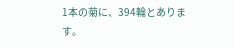1本の菊に、394輪とあります。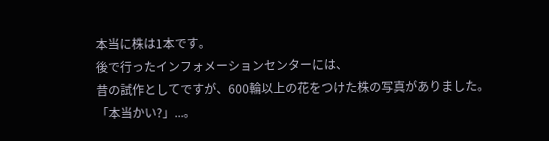本当に株は1本です。
後で行ったインフォメーションセンターには、
昔の試作としてですが、600輪以上の花をつけた株の写真がありました。
「本当かい?」...。